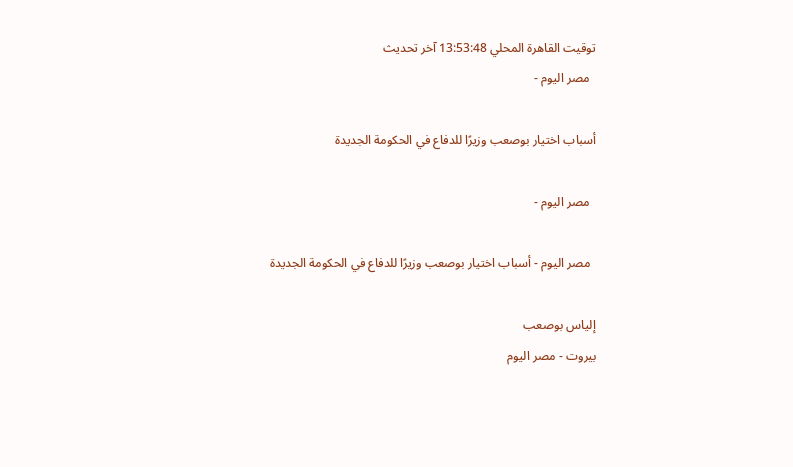توقيت القاهرة المحلي 13:53:48 آخر تحديث
  مصر اليوم -

أسباب اختيار بوصعب وزيرًا للدفاع في الحكومة الجديدة

  مصر اليوم -

  مصر اليوم - أسباب اختيار بوصعب وزيرًا للدفاع في الحكومة الجديدة

إلياس بوصعب
بيروت - مصر اليوم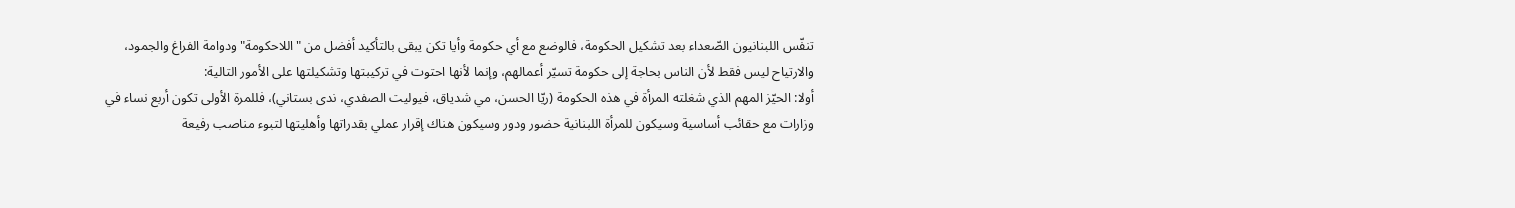تنفّس اللبنانيون الصّعداء بعد تشكيل الحكومة، فالوضع مع أي حكومة وأيا تكن يبقى بالتأكيد أفضل من "اللاحكومة" ودوامة الفراغ والجمود، والارتياح ليس فقط لأن الناس بحاجة إلى حكومة تسيّر أعمالهم، وإنما لأنها احتوت في تركيبتها وتشكيلتها على الأمور التالية:
أولا: الحيّز المهم الذي شغلته المرأة في هذه الحكومة (ريّا الحسن، مي شدياق، فيوليت الصفدي، ندى بستاني)، فللمرة الأولى تكون أربع نساء في وزارات مع حقائب أساسية وسيكون للمرأة اللبنانية حضور ودور وسيكون هناك إقرار عملي بقدراتها وأهليتها لتبوء مناصب رفيعة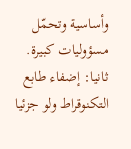وأساسية وتحمّل مسؤوليات كبيرة.
ثانيا: إضفاء طابع التكنوقراط ولو جزئيا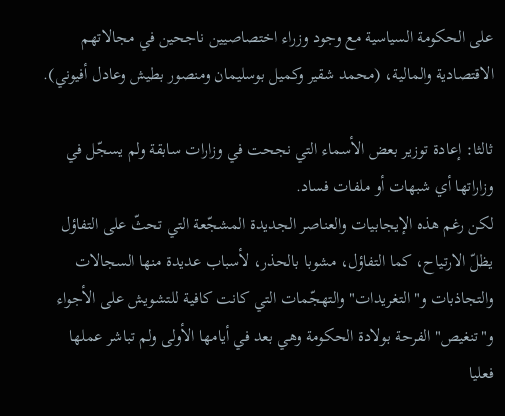على الحكومة السياسية مع وجود وزراء اختصاصيين ناجحين في مجالاتهم الاقتصادية والمالية، (محمد شقير وكميل بوسليمان ومنصور بطيش وعادل أفيوني).

ثالثا: إعادة توزير بعض الأسماء التي نجحت في وزارات سابقة ولم يسجّل في وزاراتها أي شبهات أو ملفات فساد.
لكن رغم هذه الإيجابيات والعناصر الجديدة المشجّعة التي تحثّ على التفاؤل يظلّ الارتياح، كما التفاؤل، مشوبا بالحذر، لأسباب عديدة منها السجالات والتجاذبات و"التغريدات" والتهجّمات التي كانت كافية للتشويش على الأجواء و"تنغيص" الفرحة بولادة الحكومة وهي بعد في أيامها الأولى ولم تباشر عملها فعليا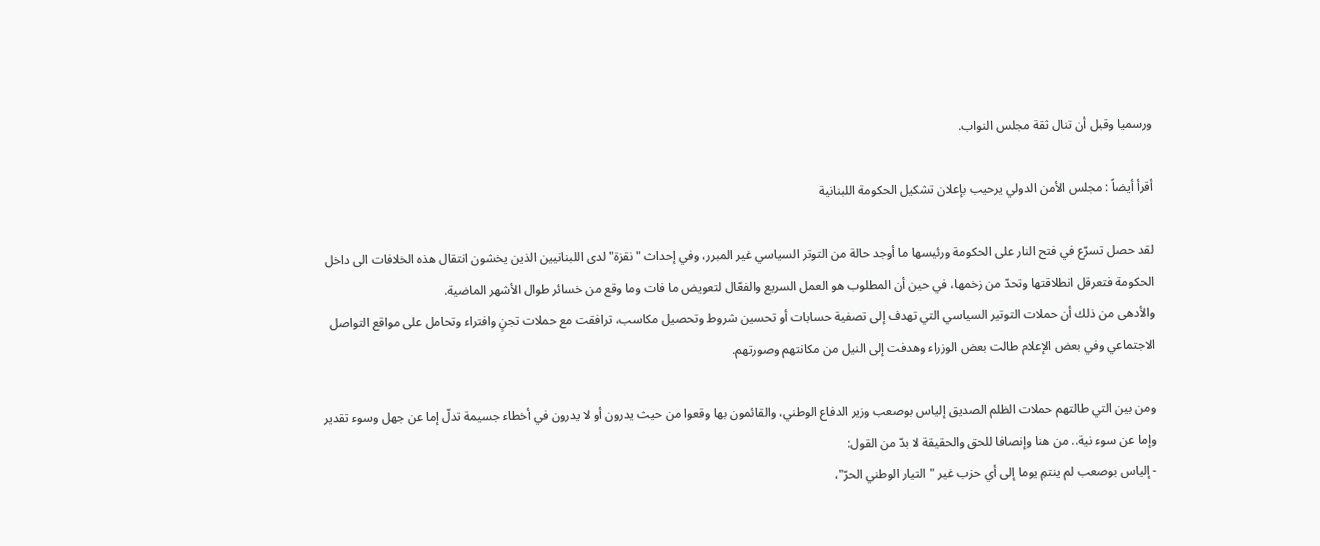ورسميا وقبل أن تنال ثقة مجلس النواب.

أقرأ أيضاً : مجلس الأمن الدولي يرحيب بإعلان تشكيل الحكومة اللبنانية

لقد حصل تسرّع في فتح النار على الحكومة ورئيسها ما أوجد حالة من التوتر السياسي غير المبرر، وفي إحداث "نقزة" لدى اللبنانيين الذين يخشون انتقال هذه الخلافات الى داخل الحكومة فتعرقل انطلاقتها وتحدّ من زخمها، في حين أن المطلوب هو العمل السريع والفعّال لتعويض ما فات وما وقع من خسائر طوال الأشهر الماضية.
والأدهى من ذلك أن حملات التوتير السياسي التي تهدف إلى تصفية حسابات أو تحسين شروط وتحصيل مكاسب، ترافقت مع حملات تجنٍ وافتراء وتحامل على مواقع التواصل الاجتماعي وفي بعض الإعلام طالت بعض الوزراء وهدفت إلى النيل من مكانتهم وصورتهم.

ومن بين التي طالتهم حملات الظلم الصديق إلياس بوصعب وزير الدفاع الوطني، والقائمون بها وقعوا من حيث يدرون أو لا يدرون في أخطاء جسيمة تدلّ إما عن جهل وسوء تقدير وإما عن سوء نية.. من هنا وإنصافا للحق والحقيقة لا بدّ من القول:
- إلياس بوصعب لم ينتمِ يوما إلى أي حزب غير "التيار الوطني الحرّ"،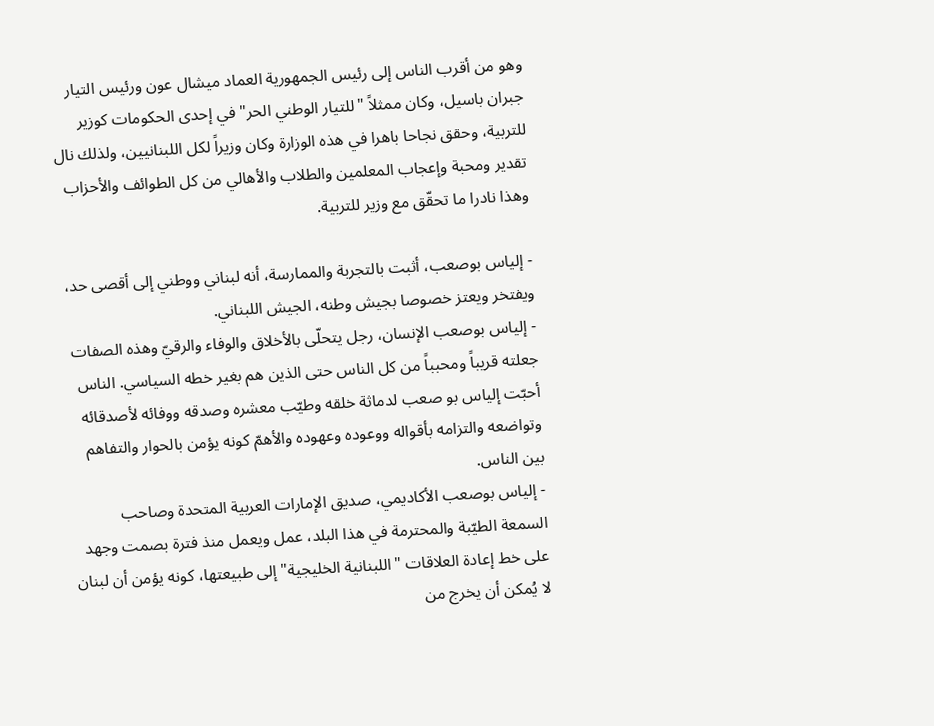وهو من أقرب الناس إلى رئيس الجمهورية العماد ميشال عون ورئيس التيار جبران باسيل، وكان ممثلاً "للتيار الوطني الحر" في إحدى الحكومات كوزير للتربية، وحقق نجاحا باهرا في هذه الوزارة وكان وزيراً لكل اللبنانيين، ولذلك نال تقدير ومحبة وإعجاب المعلمين والطلاب والأهالي من كل الطوائف والأحزاب وهذا نادرا ما تحقّق مع وزير للتربية.

- إلياس بوصعب، أثبت بالتجربة والممارسة، أنه لبناني ووطني إلى أقصى حد، ويفتخر ويعتز خصوصا بجيش وطنه، الجيش اللبناني.
- إلياس بوصعب الإنسان، رجل يتحلّى بالأخلاق والوفاء والرقيّ وهذه الصفات جعلته قريباً ومحبباً من كل الناس حتى الذين هم بغير خطه السياسي. الناس أحبّت إلياس بو صعب لدماثة خلقه وطيّب معشره وصدقه ووفائه لأصدقائه وتواضعه والتزامه بأقواله ووعوده وعهوده والأهمّ كونه يؤمن بالحوار والتفاهم بين الناس.
- إلياس بوصعب الأكاديمي، صديق الإمارات العربية المتحدة وصاحب السمعة الطيّبة والمحترمة في هذا البلد، عمل ويعمل منذ فترة بصمت وجهد على خط إعادة العلاقات "اللبنانية الخليجية" إلى طبيعتها، كونه يؤمن أن لبنان لا يُمكن أن يخرج من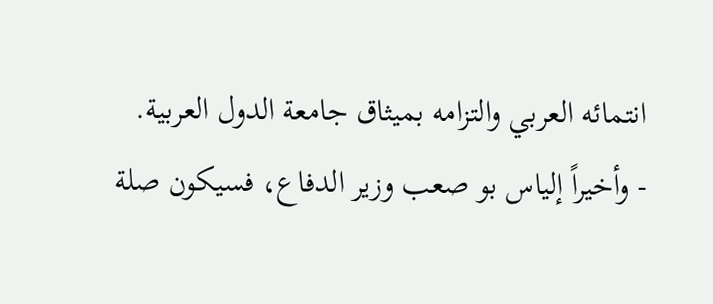انتمائه العربي والتزامه بميثاق جامعة الدول العربية.
- وأخيراً إلياس بو صعب وزير الدفاع، فسيكون صلة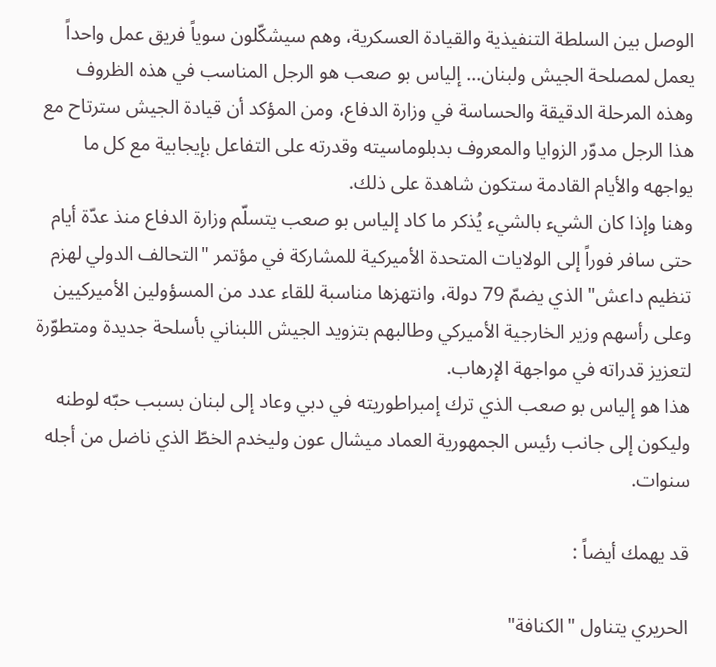الوصل بين السلطة التنفيذية والقيادة العسكرية، وهم سيشكّلون سوياً فريق عمل واحداً يعمل لمصلحة الجيش ولبنان... إلياس بو صعب هو الرجل المناسب في هذه الظروف وهذه المرحلة الدقيقة والحساسة في وزارة الدفاع، ومن المؤكد أن قيادة الجيش سترتاح مع هذا الرجل مدوّر الزوايا والمعروف بدبلوماسيته وقدرته على التفاعل بإيجابية مع كل ما يواجهه والأيام القادمة ستكون شاهدة على ذلك.
وهنا وإذا كان الشيء بالشيء يُذكر ما كاد إلياس بو صعب يتسلّم وزارة الدفاع منذ عدّة أيام حتى سافر فوراً إلى الولايات المتحدة الأميركية للمشاركة في مؤتمر "التحالف الدولي لهزم تنظيم داعش" الذي يضمّ 79 دولة، وانتهزها مناسبة للقاء عدد من المسؤولين الأميركيين وعلى رأسهم وزير الخارجية الأميركي وطالبهم بتزويد الجيش اللبناني بأسلحة جديدة ومتطوّرة لتعزيز قدراته في مواجهة الإرهاب.
هذا هو إلياس بو صعب الذي ترك إمبراطوريته في دبي وعاد إلى لبنان بسبب حبّه لوطنه وليكون إلى جانب رئيس الجمهورية العماد ميشال عون وليخدم الخطّ الذي ناضل من أجله سنوات.

قد يهمك أيضاً :

الحريري يتناول "الكنافة"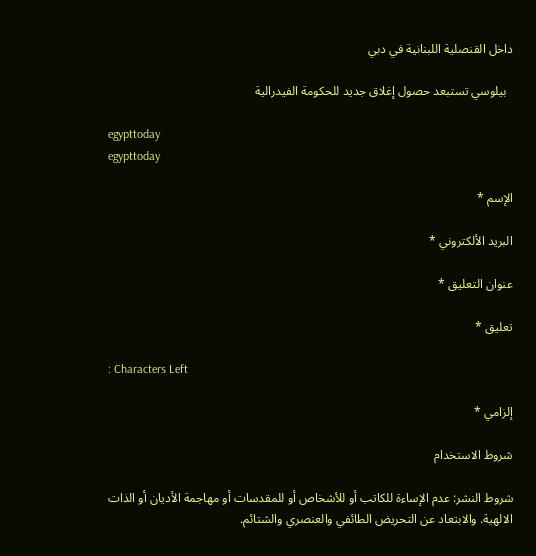داخل القنصلية اللبنانية في دبي

  بيلوسي تستبعد حصول إغلاق جديد للحكومة الفيدرالية

egypttoday
egypttoday

الإسم *

البريد الألكتروني *

عنوان التعليق *

تعليق *

: Characters Left

إلزامي *

شروط الاستخدام

شروط النشر: عدم الإساءة للكاتب أو للأشخاص أو للمقدسات أو مهاجمة الأديان أو الذات الالهية. والابتعاد عن التحريض الطائفي والعنصري والشتائم.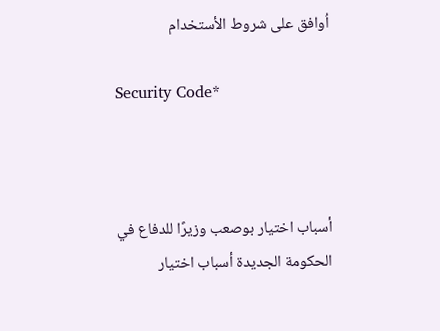اُوافق على شروط الأستخدام

Security Code*



أسباب اختيار بوصعب وزيرًا للدفاع في الحكومة الجديدة أسباب اختيار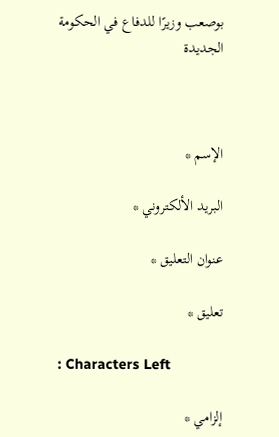بوصعب وزيرًا للدفاع في الحكومة الجديدة



الإسم *

البريد الألكتروني *

عنوان التعليق *

تعليق *

: Characters Left

إلزامي *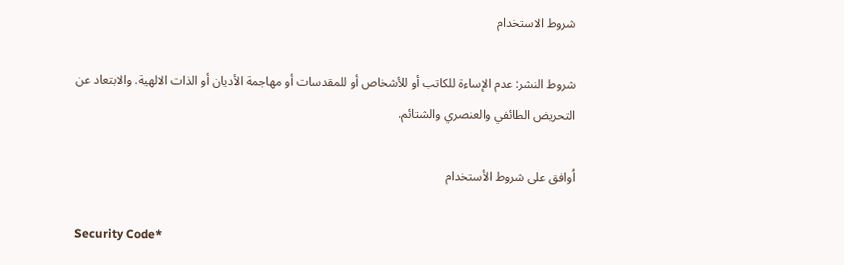شروط الاستخدام

شروط النشر: عدم الإساءة للكاتب أو للأشخاص أو للمقدسات أو مهاجمة الأديان أو الذات الالهية. والابتعاد عن التحريض الطائفي والعنصري والشتائم.

اُوافق على شروط الأستخدام

Security Code*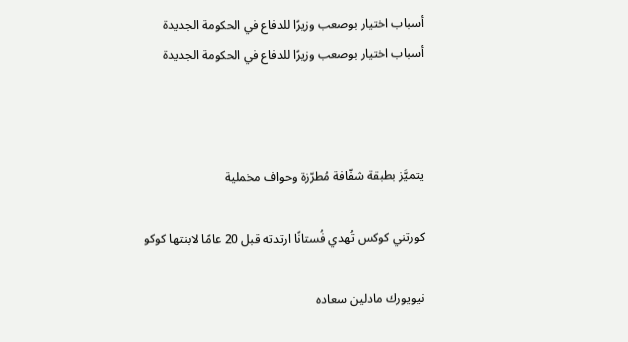أسباب اختيار بوصعب وزيرًا للدفاع في الحكومة الجديدة أسباب اختيار بوصعب وزيرًا للدفاع في الحكومة الجديدة



يتميَّز بطبقة شفّافة مُطرّزة وحواف مخملية

كورتني كوكس تُهدي فُستانًا ارتدته قبل 20 عامًا لابنتها كوكو

نيويورك مادلين سعاده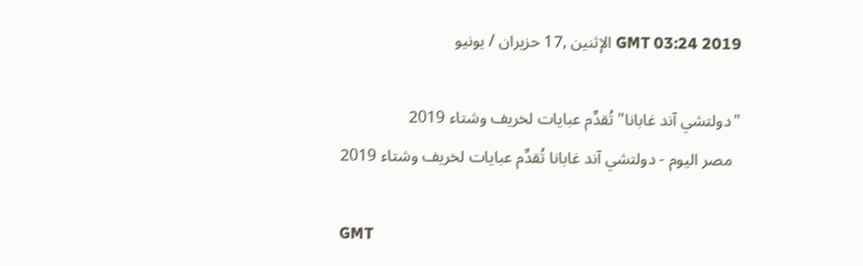GMT 03:24 2019 الإثنين ,17 حزيران / يونيو

"دولتشي آند غابانا" تُقدِّم عبايات لخريف وشتاء 2019
  مصر اليوم - دولتشي آند غابانا تُقدِّم عبايات لخريف وشتاء 2019

GMT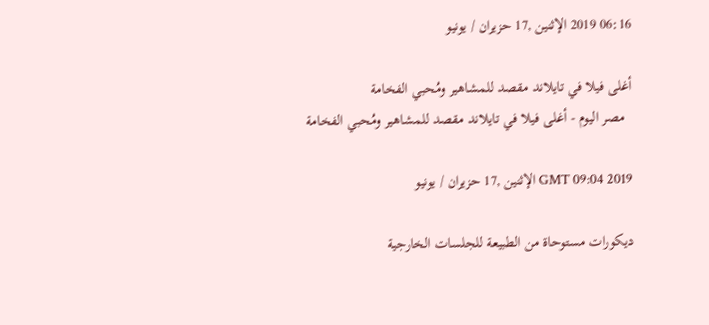06:16 2019 الإثنين ,17 حزيران / يونيو

أغلى فيلا في تايلاند مقصد للمشاهير ومُحبي الفخامة
  مصر اليوم - أغلى فيلا في تايلاند مقصد للمشاهير ومُحبي الفخامة

GMT 09:04 2019 الإثنين ,17 حزيران / يونيو

ديكورات مستوحاة من الطبيعة للجلسات الخارجية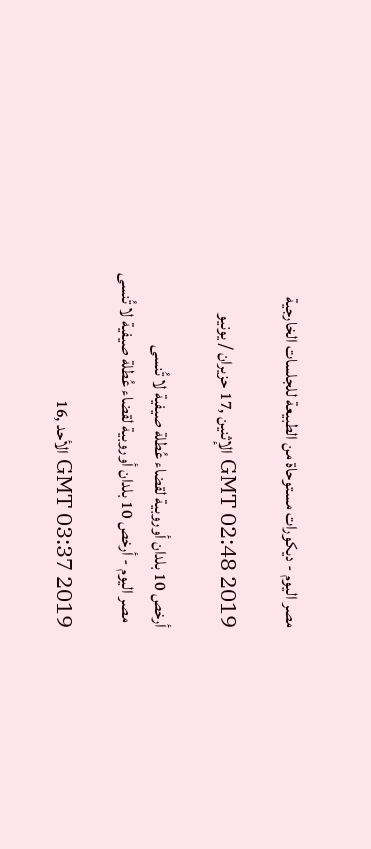مصر اليوم - ديكورات مستوحاة من الطبيعة للجلسات الخارجية

GMT 02:48 2019 الإثنين ,17 حزيران / يونيو

أرخص 10 بلدان أوروبية لقضاء عُطلة صيفية لا تُنسى
  مصر اليوم - أرخص 10 بلدان أوروبية لقضاء عُطلة صيفية لا تُنسى

GMT 03:37 2019 الأحد ,16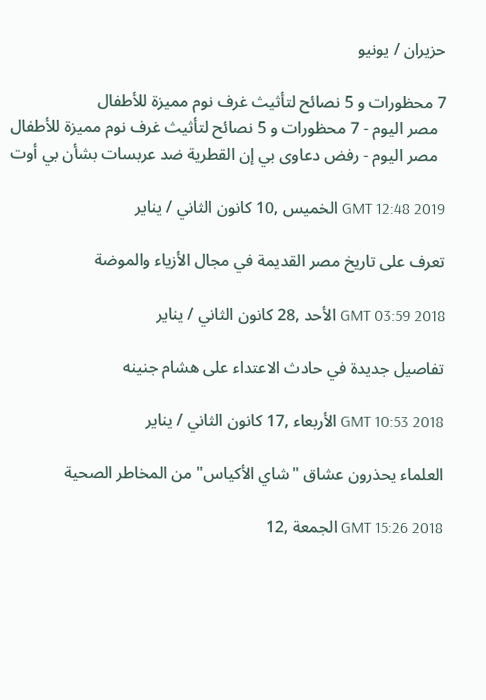حزيران / يونيو

7 محظورات و 5 نصائح لتأثيث غرف نوم مميزة للأطفال
  مصر اليوم - 7 محظورات و 5 نصائح لتأثيث غرف نوم مميزة للأطفال
  مصر اليوم - رفض دعاوى بي إن القطرية ضد عربسات بشأن بي أوت

GMT 12:48 2019 الخميس ,10 كانون الثاني / يناير

تعرف على تاريخ مصر القديمة في مجال الأزياء والموضة

GMT 03:59 2018 الأحد ,28 كانون الثاني / يناير

تفاصيل جديدة في حادث الاعتداء على هشام جنينه

GMT 10:53 2018 الأربعاء ,17 كانون الثاني / يناير

العلماء يحذرون عشاق "شاي الأكياس" من المخاطر الصحية

GMT 15:26 2018 الجمعة ,12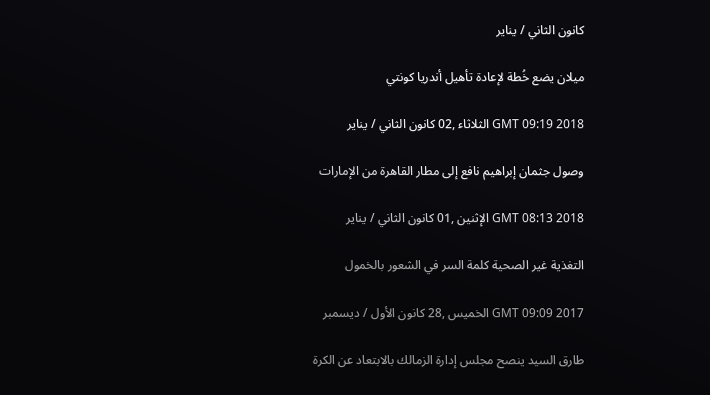كانون الثاني / يناير

ميلان يضع خُطة لإعادة تأهيل أندريا كونتي

GMT 09:19 2018 الثلاثاء ,02 كانون الثاني / يناير

وصول جثمان إبراهيم نافع إلى مطار القاهرة من الإمارات

GMT 08:13 2018 الإثنين ,01 كانون الثاني / يناير

التغذية غير الصحية كلمة السر في الشعور بالخمول

GMT 09:09 2017 الخميس ,28 كانون الأول / ديسمبر

طارق السيد ينصح مجلس إدارة الزمالك بالابتعاد عن الكرة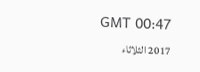GMT 00:47 2017 الثلاثاء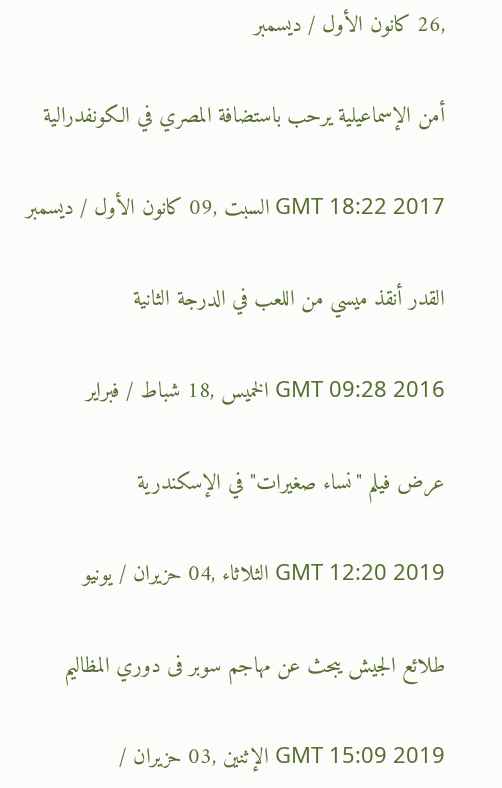,26 كانون الأول / ديسمبر

أمن الإسماعيلية يرحب باستضافة المصري في الكونفدرالية

GMT 18:22 2017 السبت ,09 كانون الأول / ديسمبر

القدر أنقذ ميسي من اللعب في الدرجة الثانية

GMT 09:28 2016 الخميس ,18 شباط / فبراير

عرض فيلم "نساء صغيرات" في الإسكندرية

GMT 12:20 2019 الثلاثاء ,04 حزيران / يونيو

طلائع الجيش يبحث عن مهاجم سوبر فى دوري المظاليم

GMT 15:09 2019 الإثنين ,03 حزيران /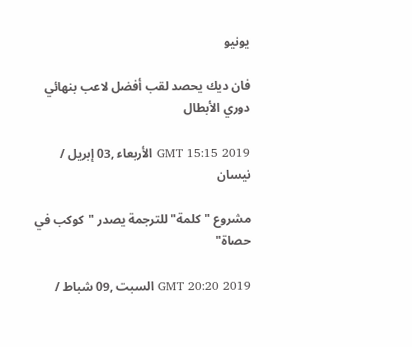يونيو

فان ديك يحصد لقب أفضل لاعب بنهائي دوري الأبطال

GMT 15:15 2019 الأربعاء ,03 إبريل / نيسان

مشروع "كلمة" للترجمة يصدر "كوكب في حصاة"

GMT 20:20 2019 السبت ,09 شباط /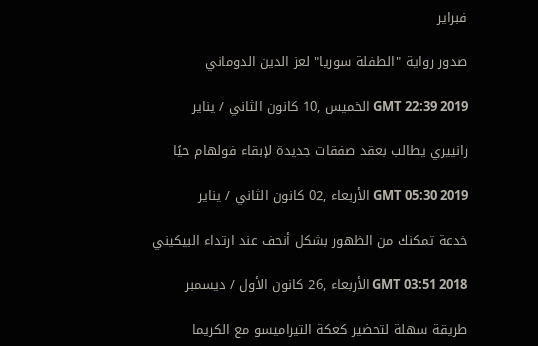فبراير

صدور رواية "الطفلة سوريا" لعز الدين الدوماني

GMT 22:39 2019 الخميس ,10 كانون الثاني / يناير

رانييري يطالب بعقد صفقات جديدة لإبقاء فولهام حيًا

GMT 05:30 2019 الأربعاء ,02 كانون الثاني / يناير

خدعة تمكنك من الظهور بشكل أنحف عند ارتداء البيكيني

GMT 03:51 2018 الأربعاء ,26 كانون الأول / ديسمبر

طريقة سهلة لتحضير كعكة التيراميسو مع الكريما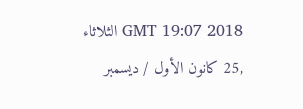GMT 19:07 2018 الثلاثاء ,25 كانون الأول / ديسمبر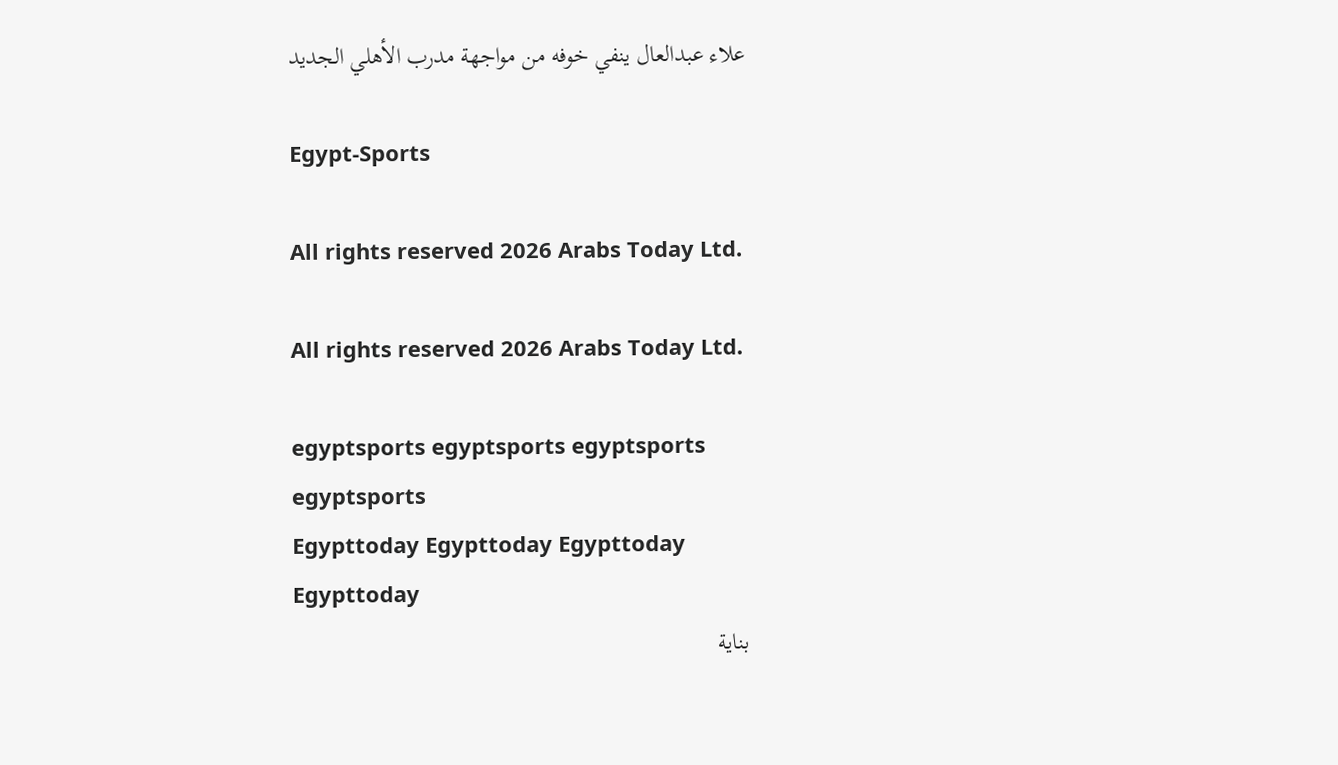علاء عبدالعال ينفي خوفه من مواجهة مدرب الأهلي الجديد

Egypt-Sports

All rights reserved 2026 Arabs Today Ltd.

All rights reserved 2026 Arabs Today Ltd.

egyptsports egyptsports egyptsports egyptsports
Egypttoday Egypttoday Egypttoday
Egypttoday
بناية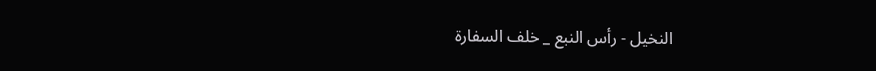النخيل - رأس النبع _ خلف السفارة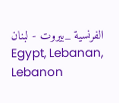الفرنسية _بيروت - لبنان
Egypt, Lebanan, Lebanon